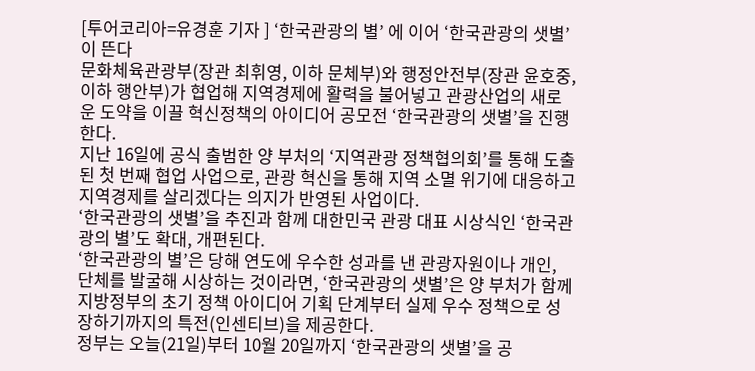[투어코리아=유경훈 기자 ] ‘한국관광의 별’ 에 이어 ‘한국관광의 샛별’이 뜬다
문화체육관광부(장관 최휘영, 이하 문체부)와 행정안전부(장관 윤호중, 이하 행안부)가 협업해 지역경제에 활력을 불어넣고 관광산업의 새로운 도약을 이끌 혁신정책의 아이디어 공모전 ‘한국관광의 샛별’을 진행한다.
지난 16일에 공식 출범한 양 부처의 ‘지역관광 정책협의회’를 통해 도출된 첫 번째 협업 사업으로, 관광 혁신을 통해 지역 소멸 위기에 대응하고 지역경제를 살리겠다는 의지가 반영된 사업이다.
‘한국관광의 샛별’을 추진과 함께 대한민국 관광 대표 시상식인 ‘한국관광의 별’도 확대, 개편된다.
‘한국관광의 별’은 당해 연도에 우수한 성과를 낸 관광자원이나 개인, 단체를 발굴해 시상하는 것이라면, ‘한국관광의 샛별’은 양 부처가 함께 지방정부의 초기 정책 아이디어 기획 단계부터 실제 우수 정책으로 성장하기까지의 특전(인센티브)을 제공한다.
정부는 오늘(21일)부터 10월 20일까지 ‘한국관광의 샛별’을 공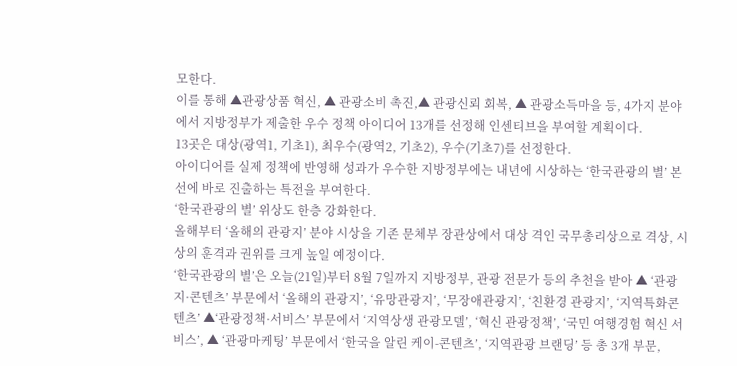모한다.
이를 통해 ▲관광상품 혁신, ▲ 관광소비 촉진,▲ 관광신뢰 회복, ▲ 관광소득마을 등, 4가지 분야에서 지방정부가 제출한 우수 정책 아이디어 13개를 선정해 인센티브을 부여할 계획이다.
13곳은 대상(광역1, 기초1), 최우수(광역2, 기초2), 우수(기초7)를 선정한다.
아이디어를 실제 정책에 반영해 성과가 우수한 지방정부에는 내년에 시상하는 ‘한국관광의 별’ 본선에 바로 진출하는 특전을 부여한다.
‘한국관광의 별’ 위상도 한층 강화한다.
올해부터 ‘올해의 관광지’ 분야 시상을 기존 문체부 장관상에서 대상 격인 국무총리상으로 격상, 시상의 훈격과 권위를 크게 높일 예정이다.
‘한국관광의 별’은 오늘(21일)부터 8월 7일까지 지방정부, 관광 전문가 등의 추천을 받아 ▲ ‘관광지·콘텐츠’ 부문에서 ‘올해의 관광지’, ‘유망관광지’, ‘무장애관광지’, ‘친환경 관광지’, ‘지역특화콘텐츠’ ▲‘관광정책·서비스’ 부문에서 ‘지역상생 관광모델’, ‘혁신 관광정책’, ‘국민 여행경험 혁신 서비스’, ▲ ‘관광마케팅’ 부문에서 ‘한국을 알린 케이-콘텐츠’, ‘지역관광 브랜딩’ 등 총 3개 부문,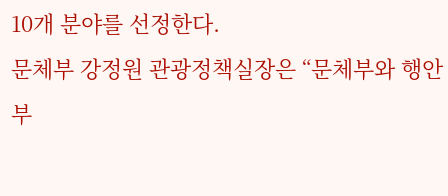10개 분야를 선정한다.
문체부 강정원 관광정책실장은 “문체부와 행안부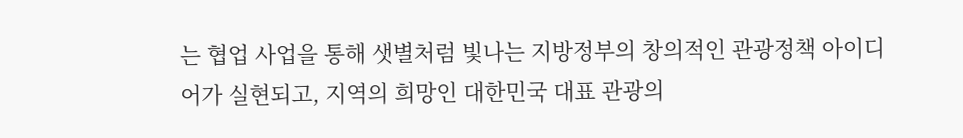는 협업 사업을 통해 샛별처럼 빛나는 지방정부의 창의적인 관광정책 아이디어가 실현되고, 지역의 희망인 대한민국 대표 관광의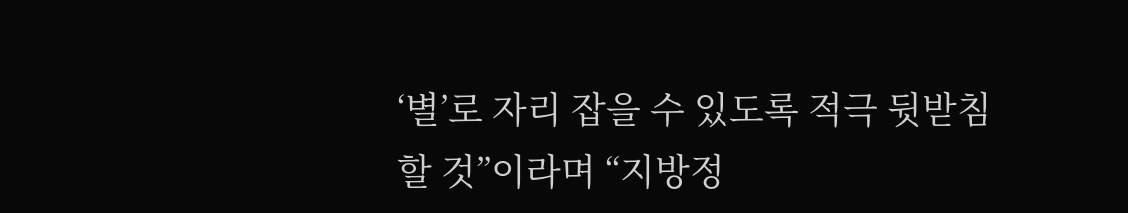‘별’로 자리 잡을 수 있도록 적극 뒷받침할 것”이라며 “지방정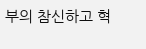부의 참신하고 혁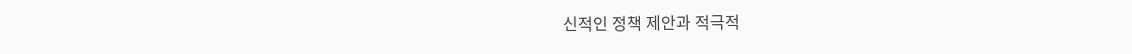신적인 정책 제안과 적극적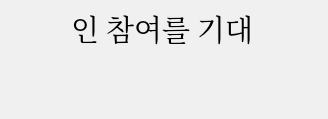인 참여를 기대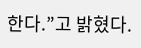한다.”고 밝혔다.